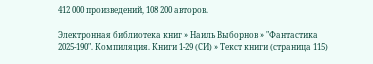412 000 произведений, 108 200 авторов.

Электронная библиотека книг » Наиль Выборнов » "Фантастика 2025-190". Компиляция. Книги 1-29 (СИ) » Текст книги (страница 115)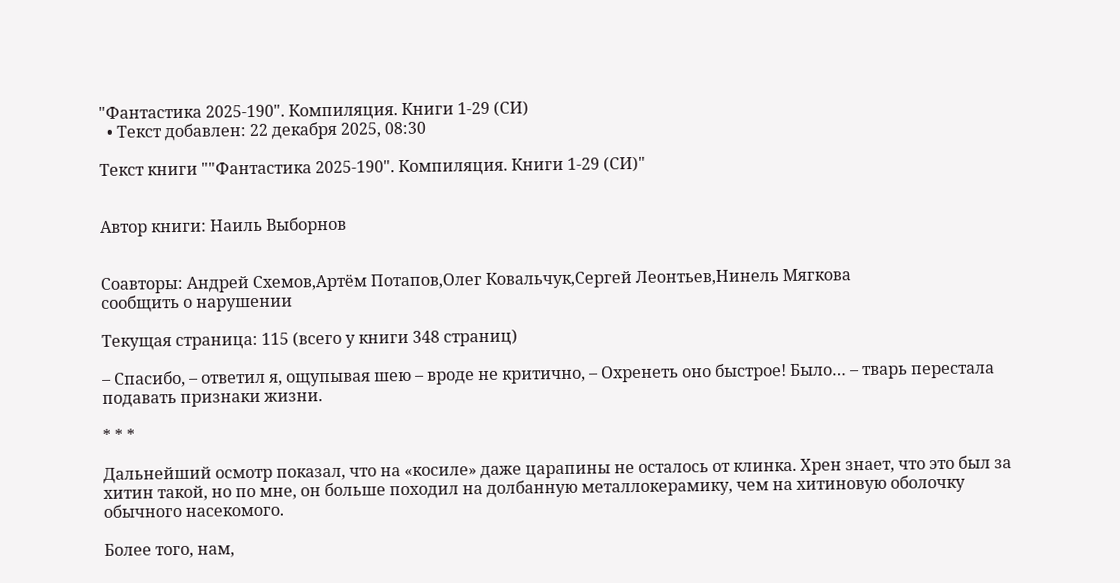"Фантастика 2025-190". Компиляция. Книги 1-29 (СИ)
  • Текст добавлен: 22 декабря 2025, 08:30

Текст книги ""Фантастика 2025-190". Компиляция. Книги 1-29 (СИ)"


Автор книги: Наиль Выборнов


Соавторы: Андрей Схемов,Артём Потапов,Олег Ковальчук,Сергей Леонтьев,Нинель Мягкова
сообщить о нарушении

Текущая страница: 115 (всего у книги 348 страниц)

– Спасибо, – ответил я, ощупывая шею – вроде не критично, – Охренеть оно быстрое! Было… – тварь перестала подавать признаки жизни.

* * *

Дальнейший осмотр показал, что на «косиле» даже царапины не осталось от клинка. Хрен знает, что это был за хитин такой, но по мне, он больше походил на долбанную металлокерамику, чем на хитиновую оболочку обычного насекомого.

Более того, нам,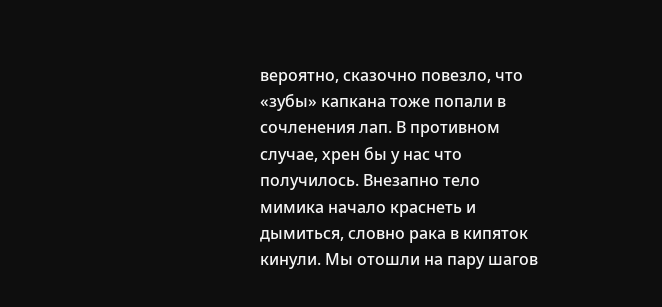вероятно, сказочно повезло, что «зубы» капкана тоже попали в сочленения лап. В противном случае, хрен бы у нас что получилось. Внезапно тело мимика начало краснеть и дымиться, словно рака в кипяток кинули. Мы отошли на пару шагов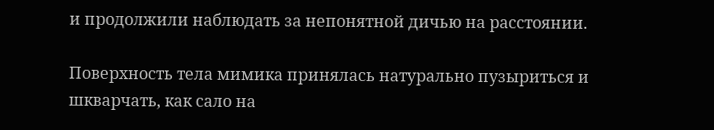и продолжили наблюдать за непонятной дичью на расстоянии.

Поверхность тела мимика принялась натурально пузыриться и шкварчать, как сало на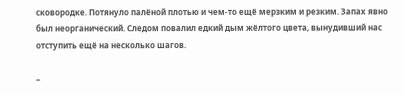сковородке. Потянуло палёной плотью и чем-то ещё мерзким и резким. Запах явно был неорганический. Следом повалил едкий дым жёлтого цвета, вынудивший нас отступить ещё на несколько шагов.

–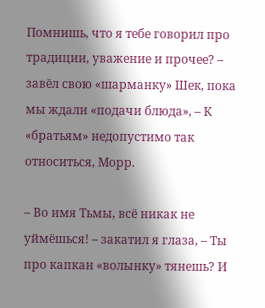Помнишь, что я тебе говорил про традиции, уважение и прочее? – завёл свою «шарманку» Шек, пока мы ждали «подачи блюда», – К «братьям» недопустимо так относиться, Морр.

– Во имя Тьмы, всё никак не уймёшься! – закатил я глаза, – Ты про капкан «волынку» тянешь? И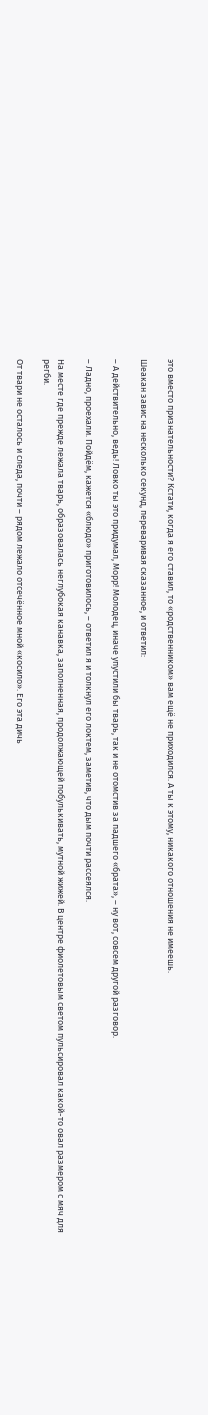это вместо признательности? Кстати, когда я его ставил, то «родственником» вам ещё не приходился. А ты к этому, никакого отношения не имеешь.

Шеакан завис на несколько секунд, переваривая сказанное, и ответил:

– А действительно, ведь! Ловко ты это придумал, Морр! Молодец, иначе упустили бы тварь, так и не отомстив за падшего «брата», – ну вот, совсем другой разговор.

– Ладно, проехали. Пойдём, кажется «блюдо» приготовилось, – ответил я и толкнул его локтем, заметив, что дым почти рассеялся.

На месте где прежде лежала тварь, образовалась неглубокая канавка, заполненная, продолжающей побулькивать, мутной жижей. В центре фиолетовым светом пульсировал какой-то овал размером с мяч для регби.

От твари не осталось и следа, почти – рядом лежало отсечённое мной «косило». Его эта дичь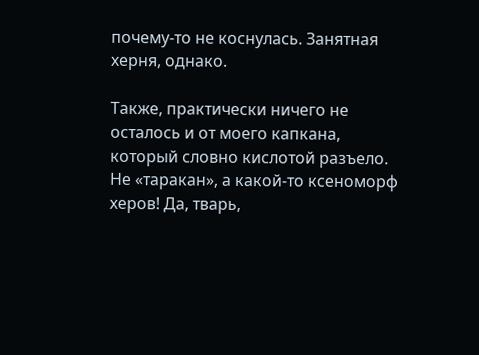почему-то не коснулась. Занятная херня, однако.

Также, практически ничего не осталось и от моего капкана, который словно кислотой разъело. Не «таракан», а какой-то ксеноморф херов! Да, тварь,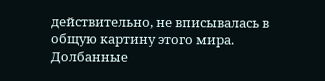действительно, не вписывалась в общую картину этого мира. Долбанные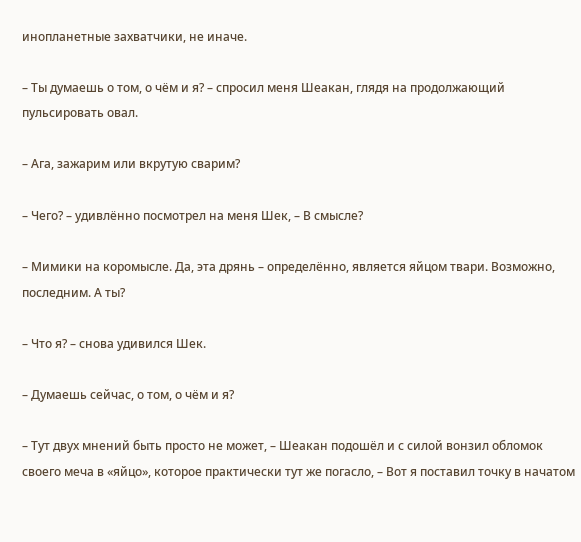инопланетные захватчики, не иначе.

– Ты думаешь о том, о чём и я? – спросил меня Шеакан, глядя на продолжающий пульсировать овал.

– Ага, зажарим или вкрутую сварим?

– Чего? – удивлённо посмотрел на меня Шек, – В смысле?

– Мимики на коромысле. Да, эта дрянь – определённо, является яйцом твари. Возможно, последним. А ты?

– Что я? – снова удивился Шек.

– Думаешь сейчас, о том, о чём и я?

– Тут двух мнений быть просто не может, – Шеакан подошёл и с силой вонзил обломок своего меча в «яйцо», которое практически тут же погасло, – Вот я поставил точку в начатом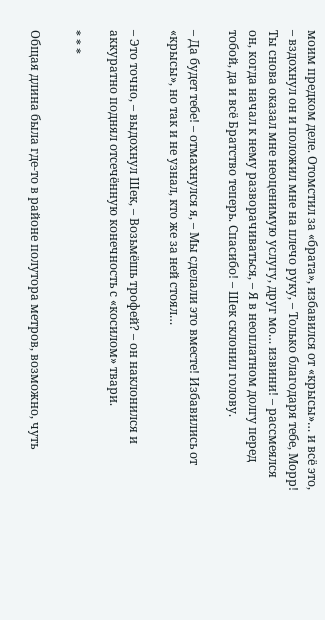моим предком деле. Отомстил за «брата», избавился от «крысы»… и всё это, – вздохнул он и положил мне на плечо руку, – Только благодаря тебе, Морр! Ты снова оказал мне неоценимую услугу, друг мо… извини! – рассмеялся он, когда начал к нему разворачиваться, – Я в неоплатном долгу перед тобой, да и всё Братство теперь. Спасибо! – Шек склонил голову.

– Да будет тебе! – отмахнулся я, – Мы сделали это вместе! Избавились от «крысы», но так и не узнал, кто же за ней стоял…

– Это точно, – выдохнул Шек, – Возьмёшь трофей? – он наклонился и аккуратно поднял отсечённую конечность с «косилом» твари.

* * *

Общая длина была где-то в районе полутора метров, возможно, чуть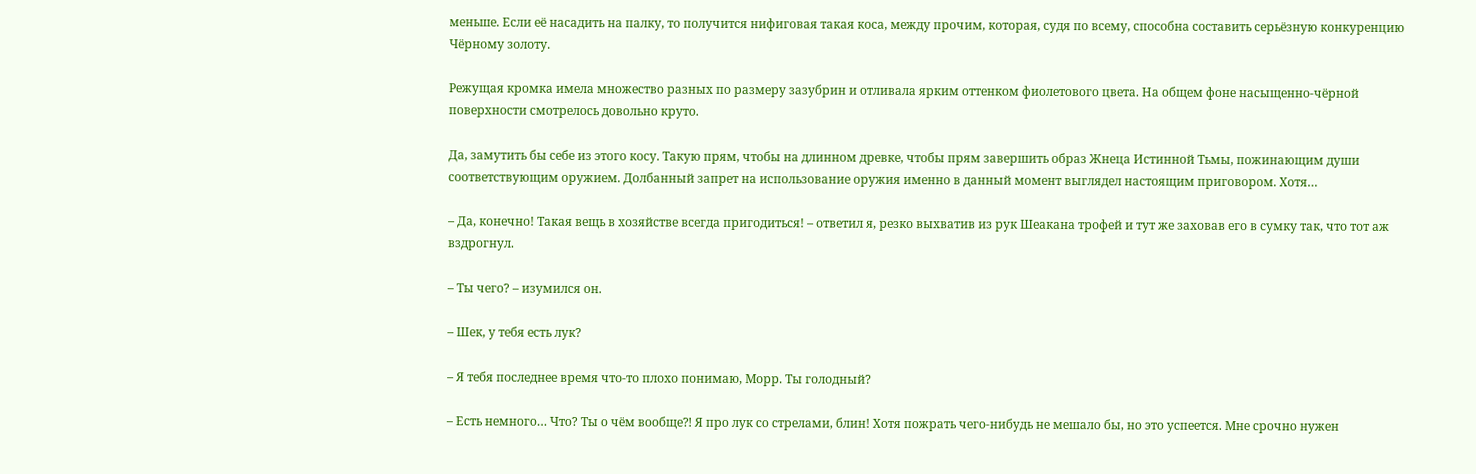меньше. Если её насадить на палку, то получится нифиговая такая коса, между прочим, которая, судя по всему, способна составить серьёзную конкуренцию Чёрному золоту.

Режущая кромка имела множество разных по размеру зазубрин и отливала ярким оттенком фиолетового цвета. На общем фоне насыщенно-чёрной поверхности смотрелось довольно круто.

Да, замутить бы себе из этого косу. Такую прям, чтобы на длинном древке, чтобы прям завершить образ Жнеца Истинной Тьмы, пожинающим души соответствующим оружием. Долбанный запрет на использование оружия именно в данный момент выглядел настоящим приговором. Хотя…

– Да, конечно! Такая вещь в хозяйстве всегда пригодиться! – ответил я, резко выхватив из рук Шеакана трофей и тут же заховав его в сумку так, что тот аж вздрогнул.

– Ты чего? – изумился он.

– Шек, у тебя есть лук?

– Я тебя последнее время что-то плохо понимаю, Морр. Ты голодный?

– Есть немного… Что? Ты о чём вообще⁈ Я про лук со стрелами, блин! Хотя пожрать чего-нибудь не мешало бы, но это успеется. Мне срочно нужен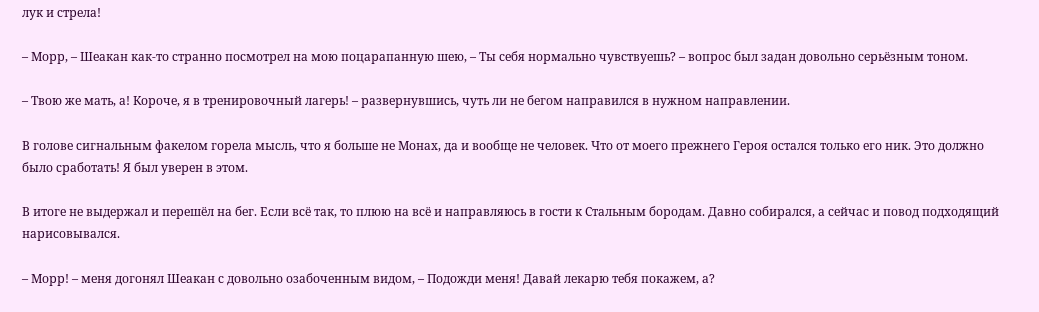лук и стрела!

– Морр, – Шеакан как-то странно посмотрел на мою поцарапанную шею, – Ты себя нормально чувствуешь? – вопрос был задан довольно серьёзным тоном.

– Твою же мать, а! Короче, я в тренировочный лагерь! – развернувшись, чуть ли не бегом направился в нужном направлении.

В голове сигнальным факелом горела мысль, что я больше не Монах, да и вообще не человек. Что от моего прежнего Героя остался только его ник. Это должно было сработать! Я был уверен в этом.

В итоге не выдержал и перешёл на бег. Если всё так, то плюю на всё и направляюсь в гости к Стальным бородам. Давно собирался, а сейчас и повод подходящий нарисовывался.

– Морр! – меня догонял Шеакан с довольно озабоченным видом, – Подожди меня! Давай лекарю тебя покажем, а?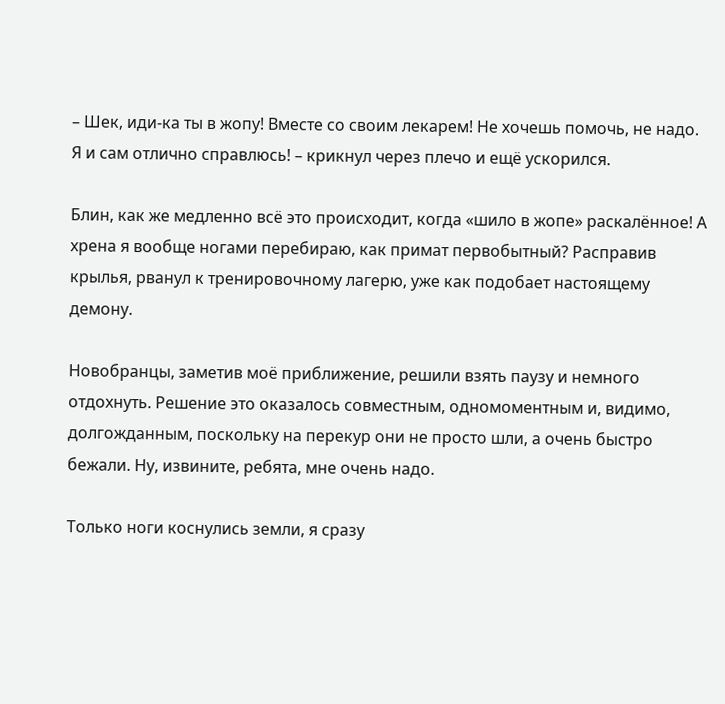– Шек, иди-ка ты в жопу! Вместе со своим лекарем! Не хочешь помочь, не надо. Я и сам отлично справлюсь! – крикнул через плечо и ещё ускорился.

Блин, как же медленно всё это происходит, когда «шило в жопе» раскалённое! А хрена я вообще ногами перебираю, как примат первобытный? Расправив крылья, рванул к тренировочному лагерю, уже как подобает настоящему демону.

Новобранцы, заметив моё приближение, решили взять паузу и немного отдохнуть. Решение это оказалось совместным, одномоментным и, видимо, долгожданным, поскольку на перекур они не просто шли, а очень быстро бежали. Ну, извините, ребята, мне очень надо.

Только ноги коснулись земли, я сразу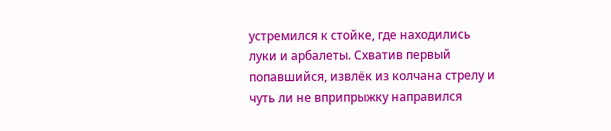устремился к стойке, где находились луки и арбалеты. Схватив первый попавшийся, извлёк из колчана стрелу и чуть ли не вприпрыжку направился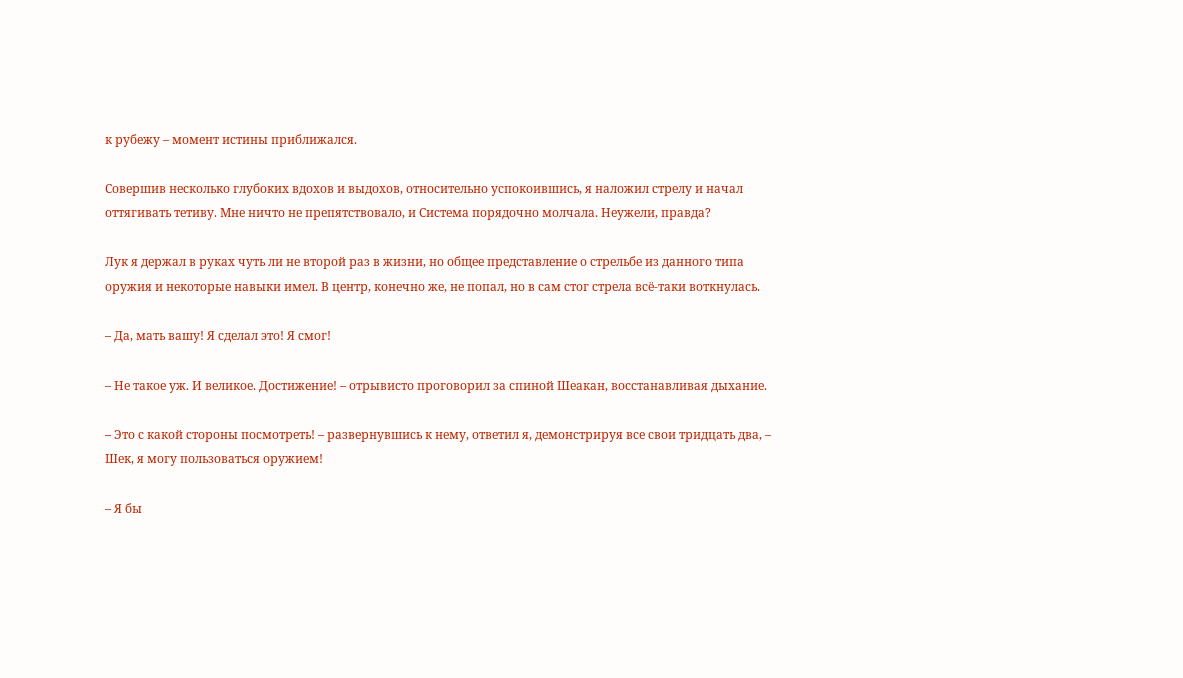к рубежу – момент истины приближался.

Совершив несколько глубоких вдохов и выдохов, относительно успокоившись, я наложил стрелу и начал оттягивать тетиву. Мне ничто не препятствовало, и Система порядочно молчала. Неужели, правда?

Лук я держал в руках чуть ли не второй раз в жизни, но общее представление о стрельбе из данного типа оружия и некоторые навыки имел. В центр, конечно же, не попал, но в сам стог стрела всё-таки воткнулась.

– Да, мать вашу! Я сделал это! Я смог!

– Не такое уж. И великое. Достижение! – отрывисто проговорил за спиной Шеакан, восстанавливая дыхание.

– Это с какой стороны посмотреть! – развернувшись к нему, ответил я, демонстрируя все свои тридцать два, – Шек, я могу пользоваться оружием!

– Я бы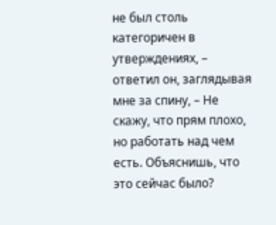не был столь категоричен в утверждениях, – ответил он, заглядывая мне за спину, – Не скажу, что прям плохо, но работать над чем есть. Объяснишь, что это сейчас было?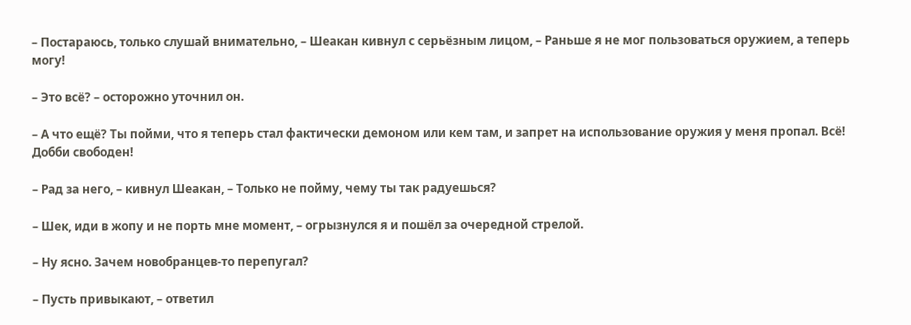– Постараюсь, только слушай внимательно, – Шеакан кивнул с серьёзным лицом, – Раньше я не мог пользоваться оружием, а теперь могу!

– Это всё? – осторожно уточнил он.

– А что ещё? Ты пойми, что я теперь стал фактически демоном или кем там, и запрет на использование оружия у меня пропал. Всё! Добби свободен!

– Рад за него, – кивнул Шеакан, – Только не пойму, чему ты так радуешься?

– Шек, иди в жопу и не порть мне момент, – огрызнулся я и пошёл за очередной стрелой.

– Ну ясно. Зачем новобранцев-то перепугал?

– Пусть привыкают, – ответил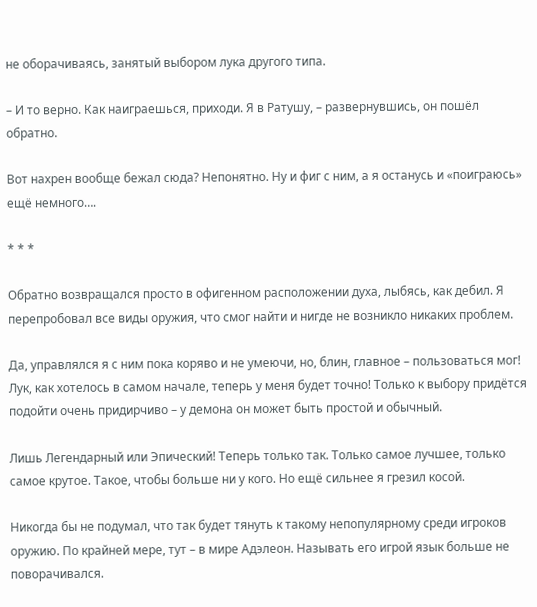не оборачиваясь, занятый выбором лука другого типа.

– И то верно. Как наиграешься, приходи. Я в Ратушу, – развернувшись, он пошёл обратно.

Вот нахрен вообще бежал сюда? Непонятно. Ну и фиг с ним, а я останусь и «поиграюсь» ещё немного….

* * *

Обратно возвращался просто в офигенном расположении духа, лыбясь, как дебил. Я перепробовал все виды оружия, что смог найти и нигде не возникло никаких проблем.

Да, управлялся я с ним пока коряво и не умеючи, но, блин, главное – пользоваться мог! Лук, как хотелось в самом начале, теперь у меня будет точно! Только к выбору придётся подойти очень придирчиво – у демона он может быть простой и обычный.

Лишь Легендарный или Эпический! Теперь только так. Только самое лучшее, только самое крутое. Такое, чтобы больше ни у кого. Но ещё сильнее я грезил косой.

Никогда бы не подумал, что так будет тянуть к такому непопулярному среди игроков оружию. По крайней мере, тут – в мире Адэлеон. Называть его игрой язык больше не поворачивался.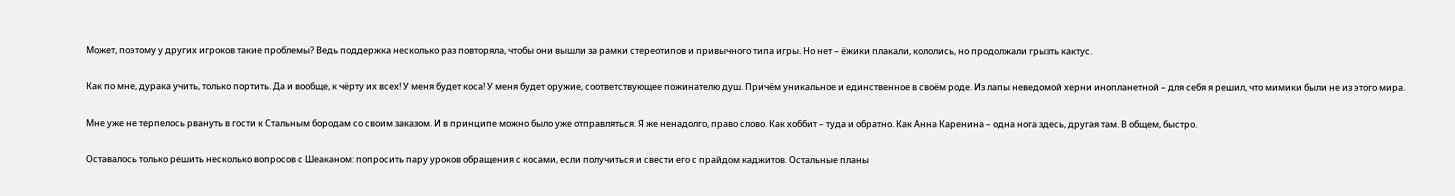Может, поэтому у других игроков такие проблемы? Ведь поддержка несколько раз повторяла, чтобы они вышли за рамки стереотипов и привычного типа игры. Но нет – ёжики плакали, кололись, но продолжали грызть кактус.

Как по мне, дурака учить, только портить. Да и вообще, к чёрту их всех! У меня будет коса! У меня будет оружие, соответствующее пожинателю душ. Причём уникальное и единственное в своём роде. Из лапы неведомой херни инопланетной – для себя я решил, что мимики были не из этого мира.

Мне уже не терпелось рвануть в гости к Стальным бородам со своим заказом. И в принципе можно было уже отправляться. Я же ненадолго, право слово. Как хоббит – туда и обратно. Как Анна Каренина – одна нога здесь, другая там. В общем, быстро.

Оставалось только решить несколько вопросов с Шеаканом: попросить пару уроков обращения с косами, если получиться и свести его с прайдом каджитов. Остальные планы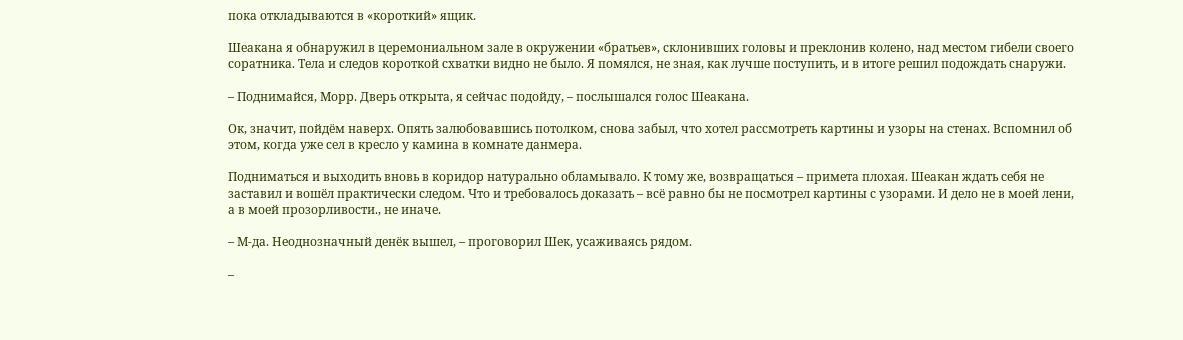пока откладываются в «короткий» ящик.

Шеакана я обнаружил в церемониальном зале в окружении «братьев», склонивших головы и преклонив колено, над местом гибели своего соратника. Тела и следов короткой схватки видно не было. Я помялся, не зная, как лучше поступить, и в итоге решил подождать снаружи.

– Поднимайся, Морр. Дверь открыта, я сейчас подойду, – послышался голос Шеакана.

Ок, значит, пойдём наверх. Опять залюбовавшись потолком, снова забыл, что хотел рассмотреть картины и узоры на стенах. Вспомнил об этом, когда уже сел в кресло у камина в комнате данмера.

Подниматься и выходить вновь в коридор натурально обламывало. К тому же, возвращаться – примета плохая. Шеакан ждать себя не заставил и вошёл практически следом. Что и требовалось доказать – всё равно бы не посмотрел картины с узорами. И дело не в моей лени, а в моей прозорливости., не иначе.

– М-да. Неоднозначный денёк вышел, – проговорил Шек, усаживаясь рядом.

–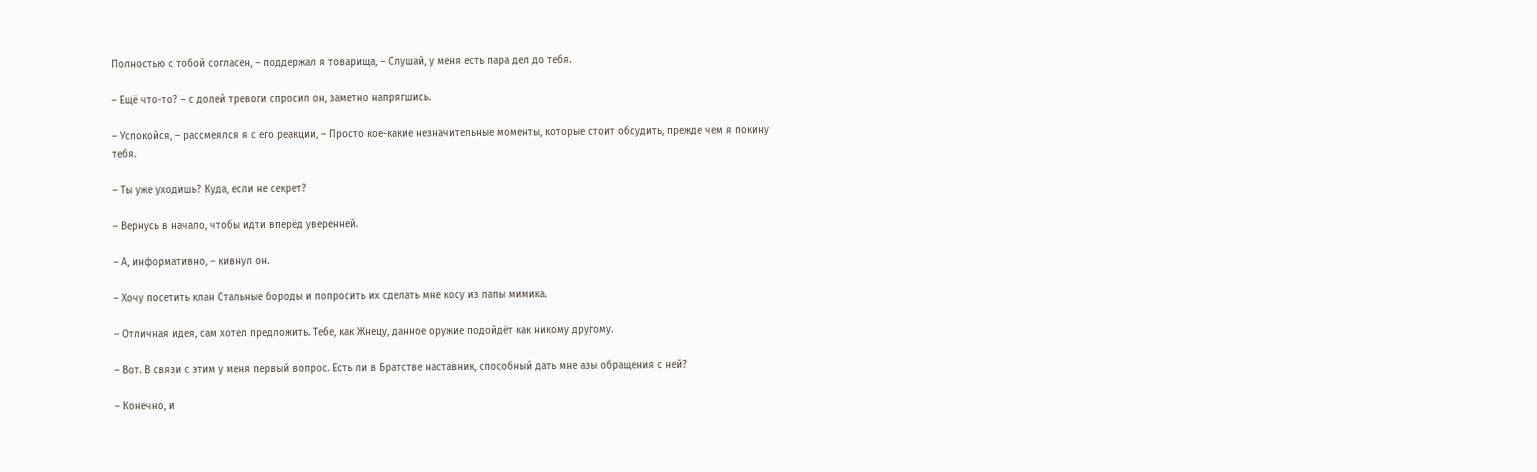Полностью с тобой согласен, – поддержал я товарища, – Слушай, у меня есть пара дел до тебя.

– Ещё что-то? – с долей тревоги спросил он, заметно напрягшись.

– Успокойся, – рассмеялся я с его реакции, – Просто кое-какие незначительные моменты, которые стоит обсудить, прежде чем я покину тебя.

– Ты уже уходишь? Куда, если не секрет?

– Вернусь в начало, чтобы идти вперёд уверенней.

– А, информативно, – кивнул он.

– Хочу посетить клан Стальные бороды и попросить их сделать мне косу из лапы мимика.

– Отличная идея, сам хотел предложить. Тебе, как Жнецу, данное оружие подойдёт как никому другому.

– Вот. В связи с этим у меня первый вопрос. Есть ли в Братстве наставник, способный дать мне азы обращения с ней?

– Конечно, и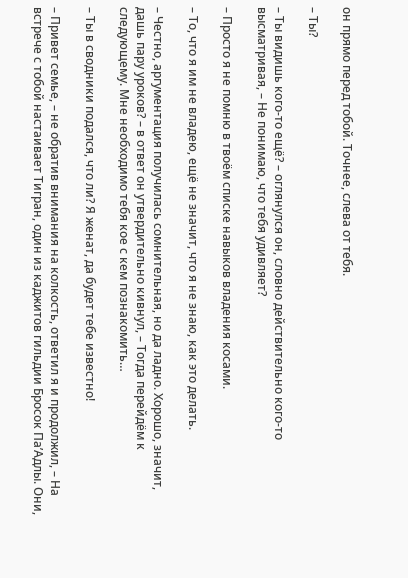он прямо перед тобой. Точнее, слева от тебя.

– Ты?

– Ты видишь кого-то ещё? – оглянулся он, словно действительно кого-то высматривая, – Не понимаю, что тебя удивляет?

– Просто я не помню в твоём списке навыков владения косами.

– То, что я им не владею, ещё не значит, что я не знаю, как это делать.

– Честно, аргументация получилась сомнительная, но да ладно. Хорошо, значит, дашь пару уроков? – в ответ он утвердительно кивнул, – Тогда перейдём к следующему. Мне необходимо тебя кое с кем познакомить…

– Ты в сводники подался, что ли? Я женат, да будет тебе известно!

– Привет семье, – не обратив внимания на колкость, ответил я и продолжил, – На встрече с тобой настаивает Тигран, один из каджитов гильдии Бросок Па’Адлы. Они,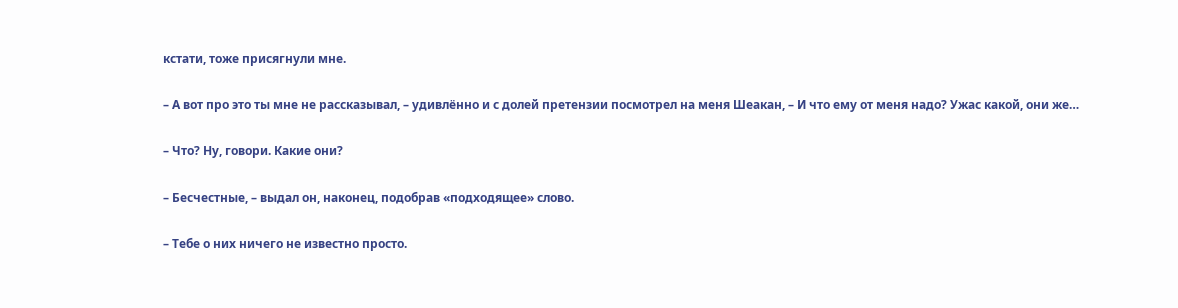кстати, тоже присягнули мне.

– А вот про это ты мне не рассказывал, – удивлённо и с долей претензии посмотрел на меня Шеакан, – И что ему от меня надо? Ужас какой, они же…

– Что? Ну, говори. Какие они?

– Бесчестные, – выдал он, наконец, подобрав «подходящее» слово.

– Тебе о них ничего не известно просто.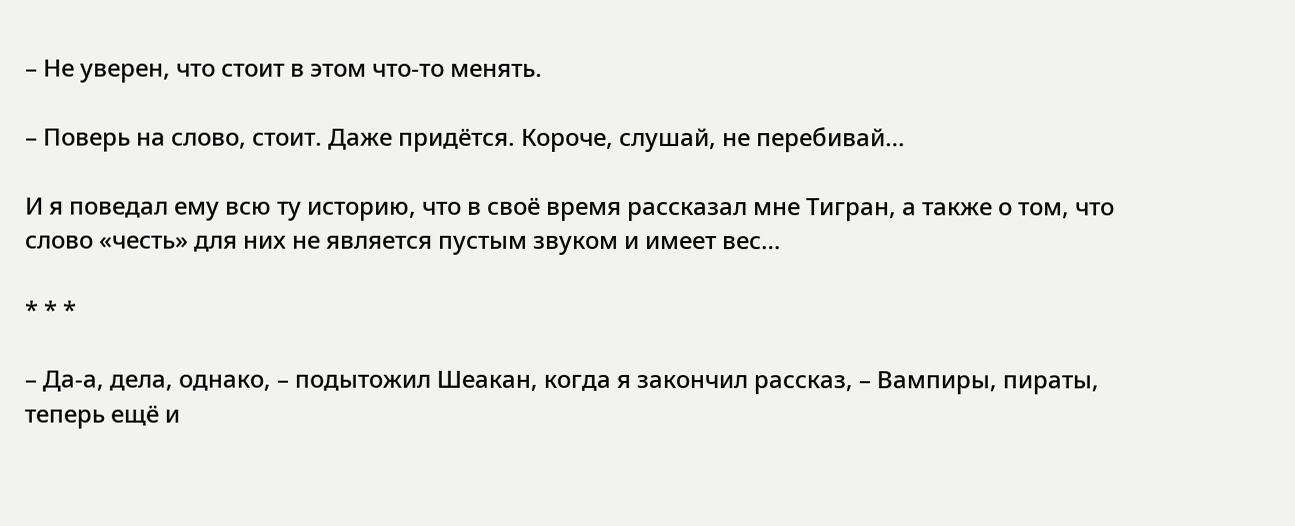– Не уверен, что стоит в этом что-то менять.

– Поверь на слово, стоит. Даже придётся. Короче, слушай, не перебивай…

И я поведал ему всю ту историю, что в своё время рассказал мне Тигран, а также о том, что слово «честь» для них не является пустым звуком и имеет вес…

* * *

– Да-а, дела, однако, – подытожил Шеакан, когда я закончил рассказ, – Вампиры, пираты, теперь ещё и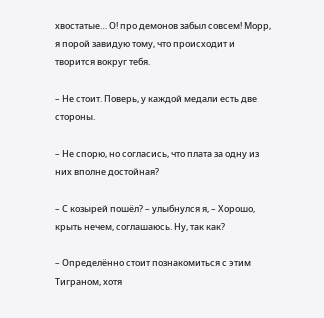хвостатые… О! про демонов забыл совсем! Морр, я порой завидую тому, что происходит и творится вокруг тебя.

– Не стоит. Поверь, у каждой медали есть две стороны.

– Не спорю, но согласись, что плата за одну из них вполне достойная?

– С козырей пошёл? – улыбнулся я, – Хорошо, крыть нечем, соглашаюсь. Ну, так как?

– Определённо стоит познакомиться с этим Тиграном, хотя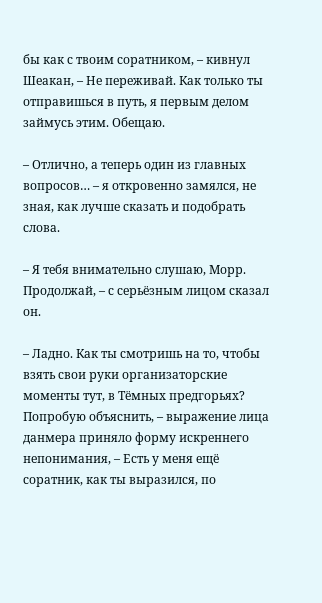бы как с твоим соратником, – кивнул Шеакан, – Не переживай. Как только ты отправишься в путь, я первым делом займусь этим. Обещаю.

– Отлично, а теперь один из главных вопросов… – я откровенно замялся, не зная, как лучше сказать и подобрать слова.

– Я тебя внимательно слушаю, Морр. Продолжай, – с серьёзным лицом сказал он.

– Ладно. Как ты смотришь на то, чтобы взять свои руки организаторские моменты тут, в Тёмных предгорьях? Попробую объяснить, – выражение лица данмера приняло форму искреннего непонимания, – Есть у меня ещё соратник, как ты выразился, по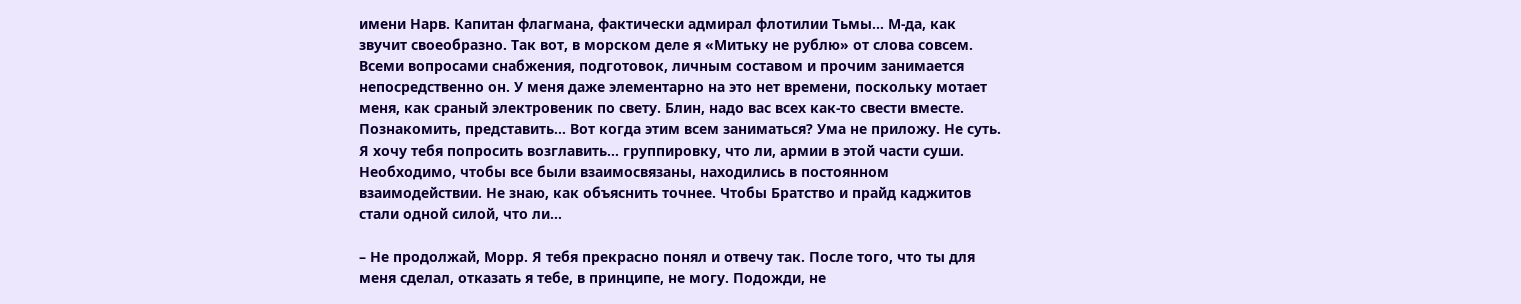имени Нарв. Капитан флагмана, фактически адмирал флотилии Тьмы… М-да, как звучит своеобразно. Так вот, в морском деле я «Митьку не рублю» от слова совсем. Всеми вопросами снабжения, подготовок, личным составом и прочим занимается непосредственно он. У меня даже элементарно на это нет времени, поскольку мотает меня, как сраный электровеник по свету. Блин, надо вас всех как-то свести вместе. Познакомить, представить… Вот когда этим всем заниматься? Ума не приложу. Не суть. Я хочу тебя попросить возглавить… группировку, что ли, армии в этой части суши. Необходимо, чтобы все были взаимосвязаны, находились в постоянном взаимодействии. Не знаю, как объяснить точнее. Чтобы Братство и прайд каджитов стали одной силой, что ли…

– Не продолжай, Морр. Я тебя прекрасно понял и отвечу так. После того, что ты для меня сделал, отказать я тебе, в принципе, не могу. Подожди, не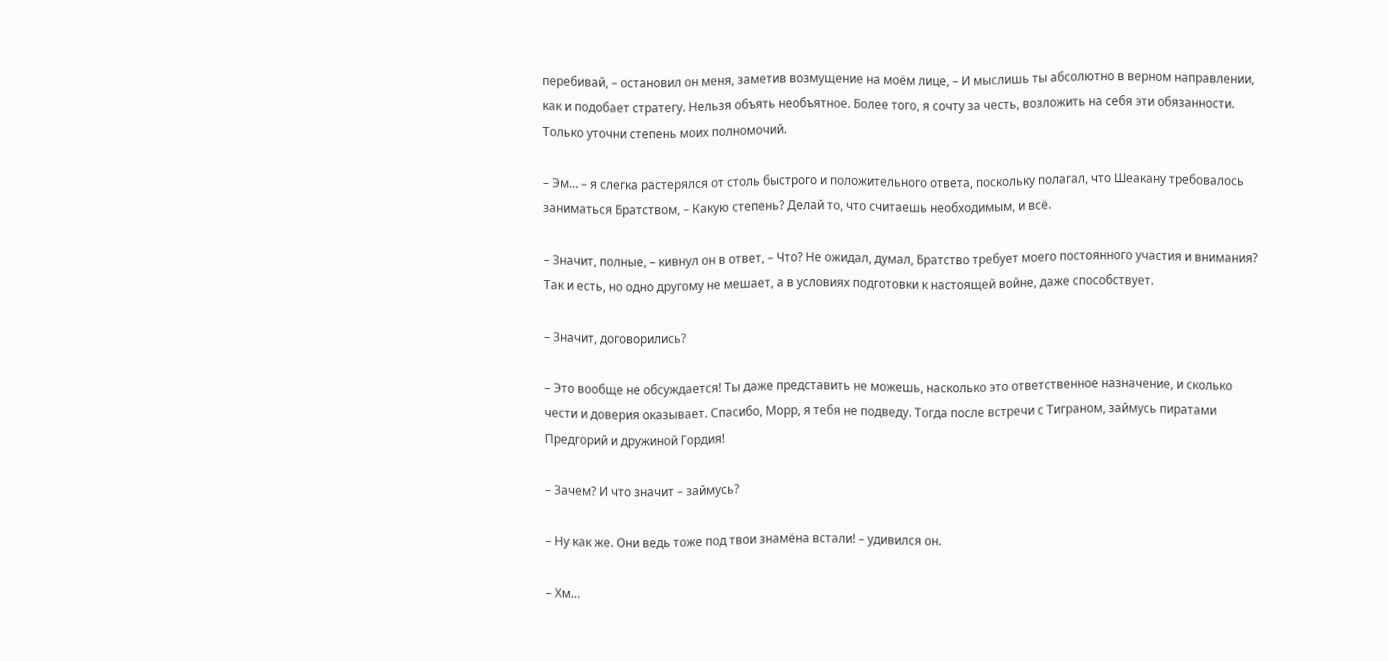перебивай, – остановил он меня, заметив возмущение на моём лице, – И мыслишь ты абсолютно в верном направлении, как и подобает стратегу. Нельзя объять необъятное. Более того, я сочту за честь, возложить на себя эти обязанности. Только уточни степень моих полномочий.

– Эм… – я слегка растерялся от столь быстрого и положительного ответа, поскольку полагал, что Шеакану требовалось заниматься Братством, – Какую степень? Делай то, что считаешь необходимым, и всё.

– Значит, полные, – кивнул он в ответ, – Что? Не ожидал, думал, Братство требует моего постоянного участия и внимания? Так и есть, но одно другому не мешает, а в условиях подготовки к настоящей войне, даже способствует.

– Значит, договорились?

– Это вообще не обсуждается! Ты даже представить не можешь, насколько это ответственное назначение, и сколько чести и доверия оказывает. Спасибо, Морр, я тебя не подведу. Тогда после встречи с Тиграном, займусь пиратами Предгорий и дружиной Гордия!

– Зачем? И что значит – займусь?

– Ну как же. Они ведь тоже под твои знамёна встали! – удивился он.

– Хм…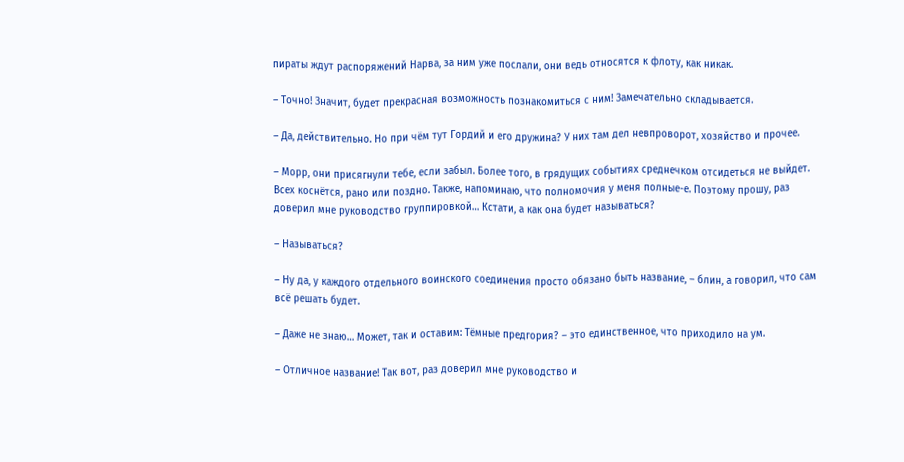пираты ждут распоряжений Нарва, за ним уже послали, они ведь относятся к флоту, как никак.

– Точно! Значит, будет прекрасная возможность познакомиться с ним! Замечательно складывается.

– Да, действительно. Но при чём тут Гордий и его дружина? У них там дел невпроворот, хозяйство и прочее.

– Морр, они присягнули тебе, если забыл. Более того, в грядущих событиях среднечком отсидеться не выйдет. Всех коснётся, рано или поздно. Также, напоминаю, что полномочия у меня полные-е. Поэтому прошу, раз доверил мне руководство группировкой… Кстати, а как она будет называться?

– Называться?

– Ну да, у каждого отдельного воинского соединения просто обязано быть название, – блин, а говорил, что сам всё решать будет.

– Даже не знаю… Может, так и оставим: Тёмные предгория? – это единственное, что приходило на ум.

– Отличное название! Так вот, раз доверил мне руководство и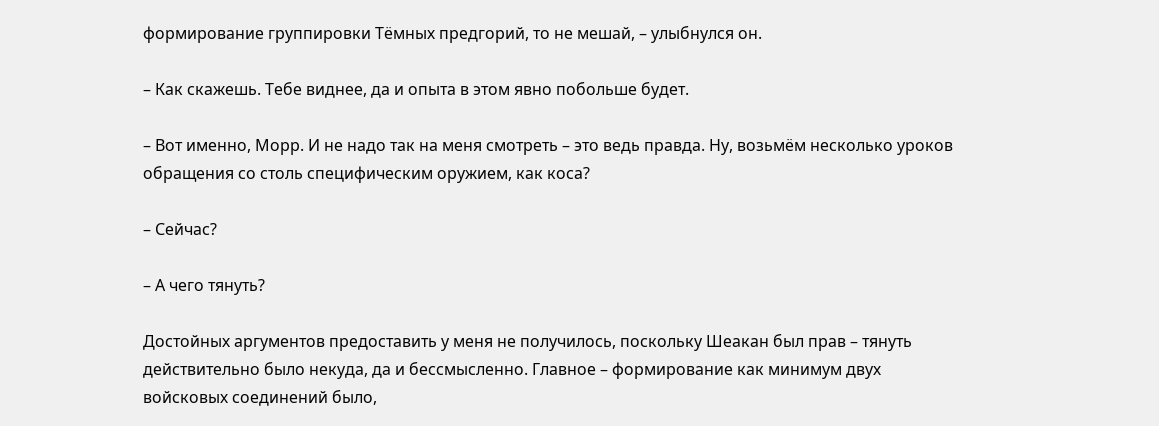формирование группировки Тёмных предгорий, то не мешай, – улыбнулся он.

– Как скажешь. Тебе виднее, да и опыта в этом явно побольше будет.

– Вот именно, Морр. И не надо так на меня смотреть – это ведь правда. Ну, возьмём несколько уроков обращения со столь специфическим оружием, как коса?

– Сейчас?

– А чего тянуть?

Достойных аргументов предоставить у меня не получилось, поскольку Шеакан был прав – тянуть действительно было некуда, да и бессмысленно. Главное – формирование как минимум двух войсковых соединений было,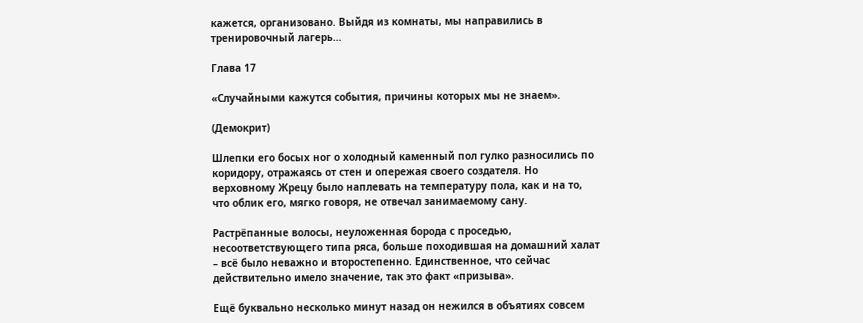кажется, организовано. Выйдя из комнаты, мы направились в тренировочный лагерь…

Глава 17

«Случайными кажутся события, причины которых мы не знаем».

(Демокрит)

Шлепки его босых ног о холодный каменный пол гулко разносились по коридору, отражаясь от стен и опережая своего создателя. Но верховному Жрецу было наплевать на температуру пола, как и на то, что облик его, мягко говоря, не отвечал занимаемому сану.

Растрёпанные волосы, неуложенная борода с проседью, несоответствующего типа ряса, больше походившая на домашний халат – всё было неважно и второстепенно. Единственное, что сейчас действительно имело значение, так это факт «призыва».

Ещё буквально несколько минут назад он нежился в объятиях совсем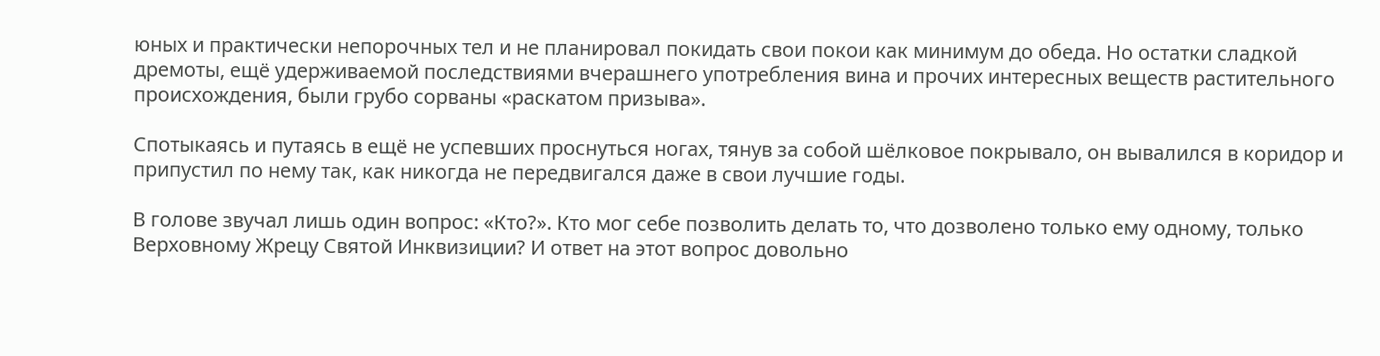юных и практически непорочных тел и не планировал покидать свои покои как минимум до обеда. Но остатки сладкой дремоты, ещё удерживаемой последствиями вчерашнего употребления вина и прочих интересных веществ растительного происхождения, были грубо сорваны «раскатом призыва».

Спотыкаясь и путаясь в ещё не успевших проснуться ногах, тянув за собой шёлковое покрывало, он вывалился в коридор и припустил по нему так, как никогда не передвигался даже в свои лучшие годы.

В голове звучал лишь один вопрос: «Кто?». Кто мог себе позволить делать то, что дозволено только ему одному, только Верховному Жрецу Святой Инквизиции? И ответ на этот вопрос довольно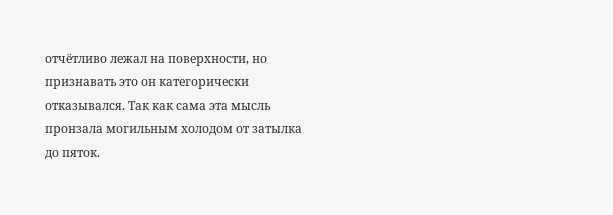отчётливо лежал на поверхности, но признавать это он категорически отказывался. Так как сама эта мысль пронзала могильным холодом от затылка до пяток.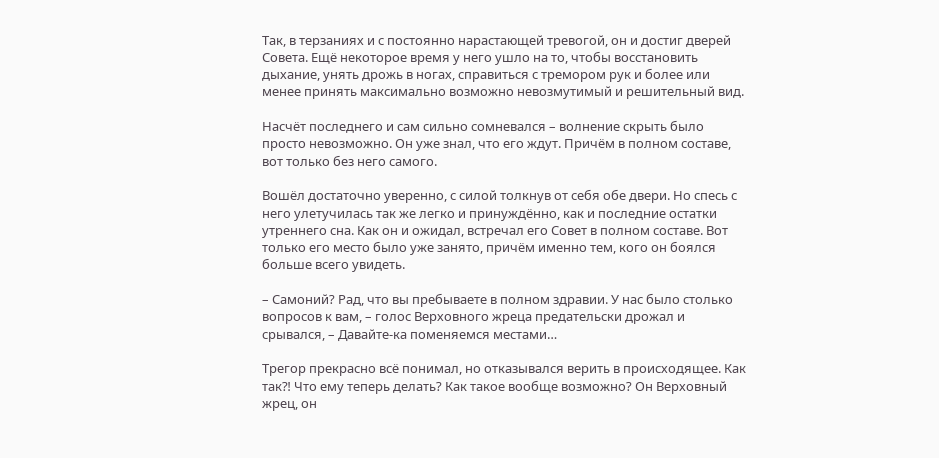Так, в терзаниях и с постоянно нарастающей тревогой, он и достиг дверей Совета. Ещё некоторое время у него ушло на то, чтобы восстановить дыхание, унять дрожь в ногах, справиться с тремором рук и более или менее принять максимально возможно невозмутимый и решительный вид.

Насчёт последнего и сам сильно сомневался – волнение скрыть было просто невозможно. Он уже знал, что его ждут. Причём в полном составе, вот только без него самого.

Вошёл достаточно уверенно, с силой толкнув от себя обе двери. Но спесь с него улетучилась так же легко и принуждённо, как и последние остатки утреннего сна. Как он и ожидал, встречал его Совет в полном составе. Вот только его место было уже занято, причём именно тем, кого он боялся больше всего увидеть.

– Самоний? Рад, что вы пребываете в полном здравии. У нас было столько вопросов к вам, – голос Верховного жреца предательски дрожал и срывался, – Давайте-ка поменяемся местами…

Трегор прекрасно всё понимал, но отказывался верить в происходящее. Как так⁈ Что ему теперь делать? Как такое вообще возможно? Он Верховный жрец, он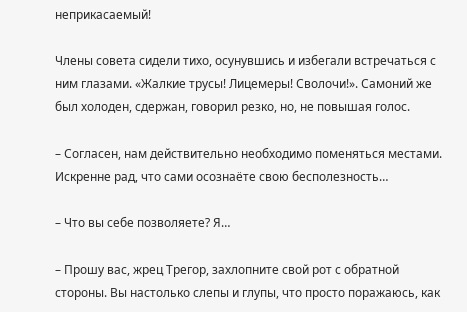неприкасаемый!

Члены совета сидели тихо, осунувшись и избегали встречаться с ним глазами. «Жалкие трусы! Лицемеры! Сволочи!». Самоний же был холоден, сдержан, говорил резко, но, не повышая голос.

– Согласен, нам действительно необходимо поменяться местами. Искренне рад, что сами осознаёте свою бесполезность…

– Что вы себе позволяете? Я…

– Прошу вас, жрец Трегор, захлопните свой рот с обратной стороны. Вы настолько слепы и глупы, что просто поражаюсь, как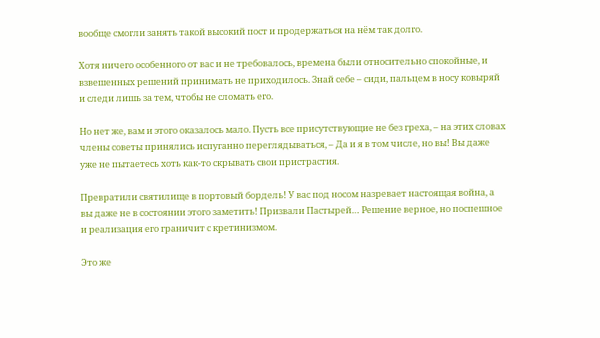вообще смогли занять такой высокий пост и продержаться на нём так долго.

Хотя ничего особенного от вас и не требовалось, времена были относительно спокойные, и взвешенных решений принимать не приходилось. Знай себе – сиди, пальцем в носу ковыряй и следи лишь за тем, чтобы не сломать его.

Но нет же, вам и этого оказалось мало. Пусть все присутствующие не без греха, – на этих словах члены советы принялись испуганно переглядываться, – Да и я в том числе, но вы! Вы даже уже не пытаетесь хоть как-то скрывать свои пристрастия.

Превратили святилище в портовый бордель! У вас под носом назревает настоящая война, а вы даже не в состоянии этого заметить! Призвали Пастырей… Решение верное, но поспешное и реализация его граничит с кретинизмом.

Это же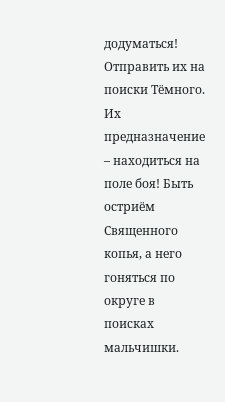додуматься! Отправить их на поиски Тёмного. Их предназначение – находиться на поле боя! Быть остриём Священного копья, а него гоняться по округе в поисках мальчишки.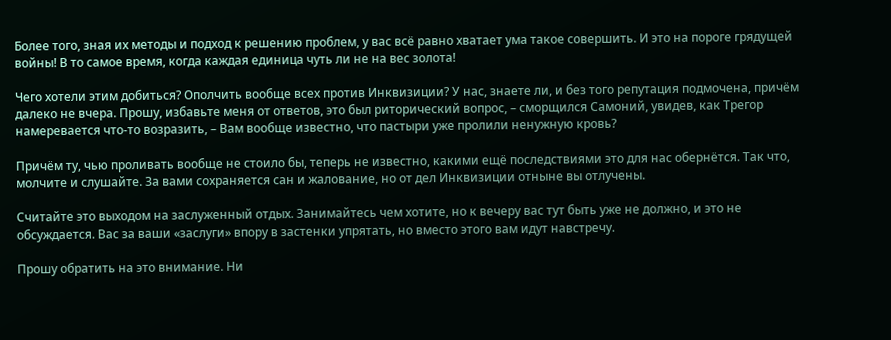Более того, зная их методы и подход к решению проблем, у вас всё равно хватает ума такое совершить. И это на пороге грядущей войны! В то самое время, когда каждая единица чуть ли не на вес золота!

Чего хотели этим добиться? Ополчить вообще всех против Инквизиции? У нас, знаете ли, и без того репутация подмочена, причём далеко не вчера. Прошу, избавьте меня от ответов, это был риторический вопрос, – сморщился Самоний, увидев, как Трегор намеревается что-то возразить, – Вам вообще известно, что пастыри уже пролили ненужную кровь?

Причём ту, чью проливать вообще не стоило бы, теперь не известно, какими ещё последствиями это для нас обернётся. Так что, молчите и слушайте. За вами сохраняется сан и жалование, но от дел Инквизиции отныне вы отлучены.

Считайте это выходом на заслуженный отдых. Занимайтесь чем хотите, но к вечеру вас тут быть уже не должно, и это не обсуждается. Вас за ваши «заслуги» впору в застенки упрятать, но вместо этого вам идут навстречу.

Прошу обратить на это внимание. Ни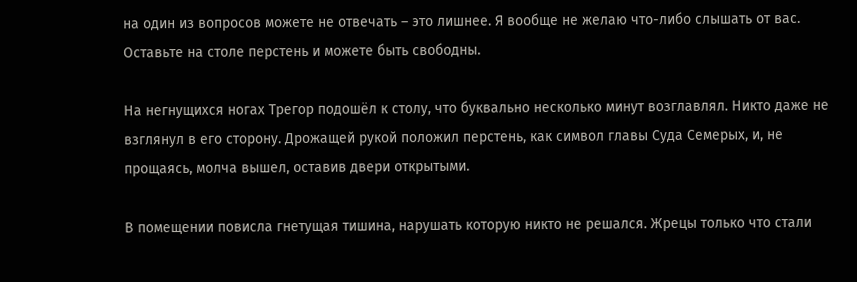на один из вопросов можете не отвечать – это лишнее. Я вообще не желаю что-либо слышать от вас. Оставьте на столе перстень и можете быть свободны.

На негнущихся ногах Трегор подошёл к столу, что буквально несколько минут возглавлял. Никто даже не взглянул в его сторону. Дрожащей рукой положил перстень, как символ главы Суда Семерых, и, не прощаясь, молча вышел, оставив двери открытыми.

В помещении повисла гнетущая тишина, нарушать которую никто не решался. Жрецы только что стали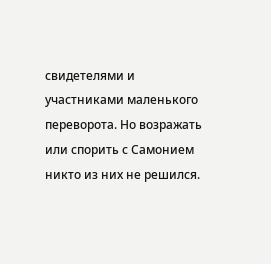свидетелями и участниками маленького переворота. Но возражать или спорить с Самонием никто из них не решился.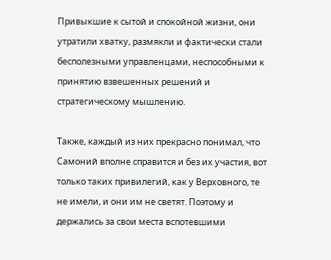Привыкшие к сытой и спокойной жизни, они утратили хватку, размякли и фактически стали бесполезными управленцами, неспособными к принятию взвешенных решений и стратегическому мышлению.

Также, каждый из них прекрасно понимал, что Самоний вполне справится и без их участия, вот только таких привилегий, как у Верховного, те не имели, и они им не светят. Поэтому и держались за свои места вспотевшими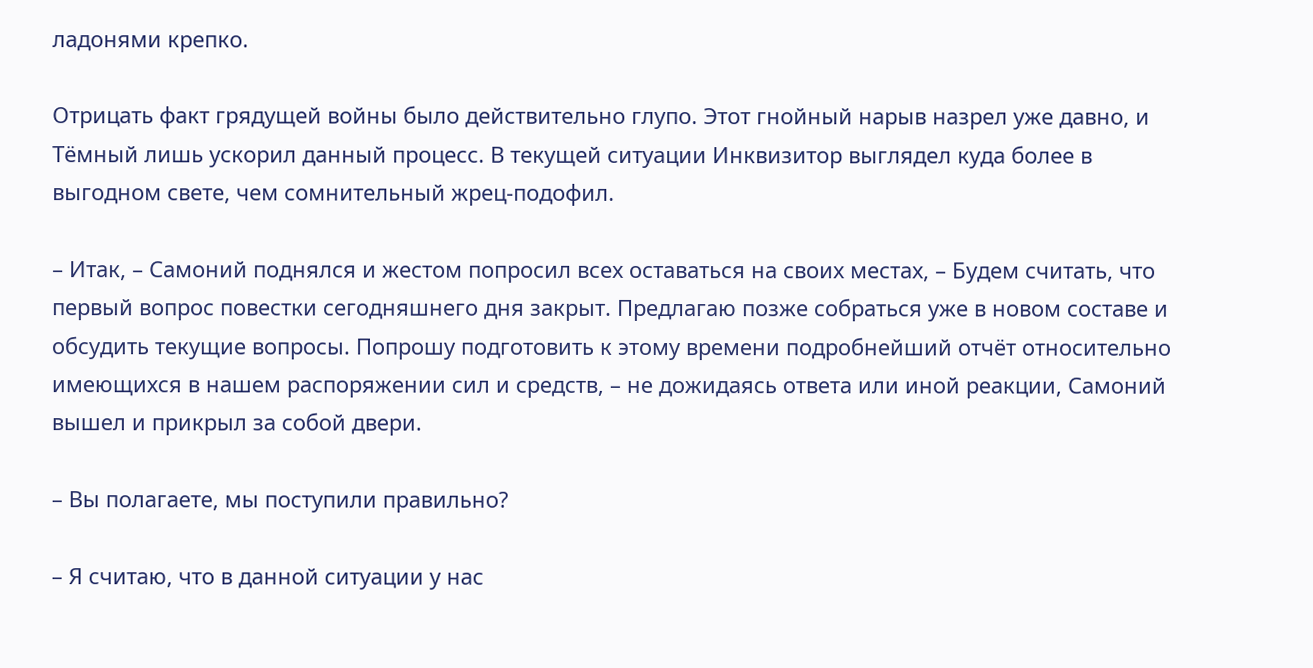ладонями крепко.

Отрицать факт грядущей войны было действительно глупо. Этот гнойный нарыв назрел уже давно, и Тёмный лишь ускорил данный процесс. В текущей ситуации Инквизитор выглядел куда более в выгодном свете, чем сомнительный жрец-подофил.

– Итак, – Самоний поднялся и жестом попросил всех оставаться на своих местах, – Будем считать, что первый вопрос повестки сегодняшнего дня закрыт. Предлагаю позже собраться уже в новом составе и обсудить текущие вопросы. Попрошу подготовить к этому времени подробнейший отчёт относительно имеющихся в нашем распоряжении сил и средств, – не дожидаясь ответа или иной реакции, Самоний вышел и прикрыл за собой двери.

– Вы полагаете, мы поступили правильно?

– Я считаю, что в данной ситуации у нас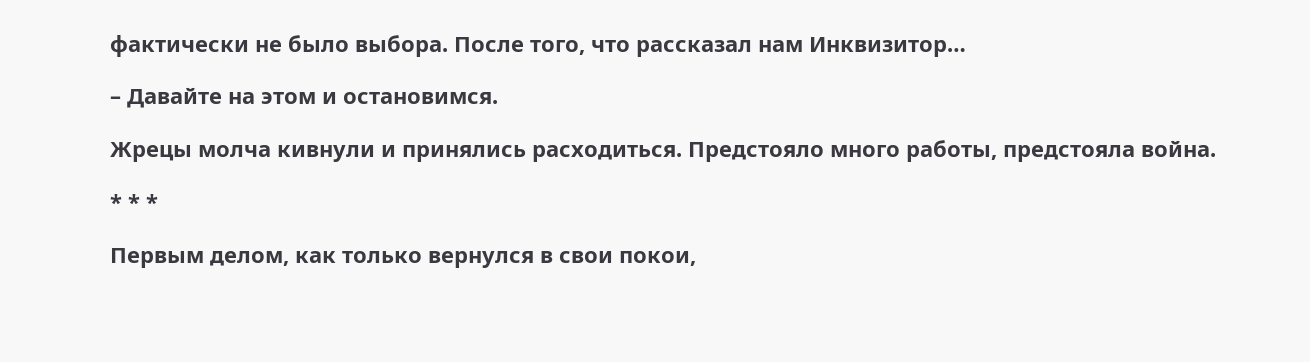фактически не было выбора. После того, что рассказал нам Инквизитор…

– Давайте на этом и остановимся.

Жрецы молча кивнули и принялись расходиться. Предстояло много работы, предстояла война.

* * *

Первым делом, как только вернулся в свои покои,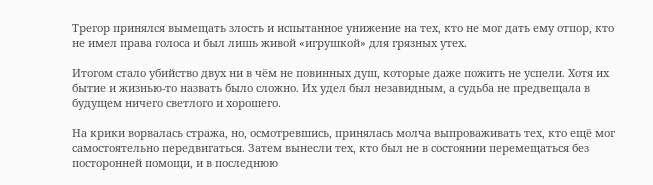Трегор принялся вымещать злость и испытанное унижение на тех, кто не мог дать ему отпор, кто не имел права голоса и был лишь живой «игрушкой» для грязных утех.

Итогом стало убийство двух ни в чём не повинных душ, которые даже пожить не успели. Хотя их бытие и жизнью-то назвать было сложно. Их удел был незавидным, а судьба не предвещала в будущем ничего светлого и хорошего.

На крики ворвалась стража, но, осмотревшись, принялась молча выпроваживать тех, кто ещё мог самостоятельно передвигаться. Затем вынесли тех, кто был не в состоянии перемещаться без посторонней помощи, и в последнюю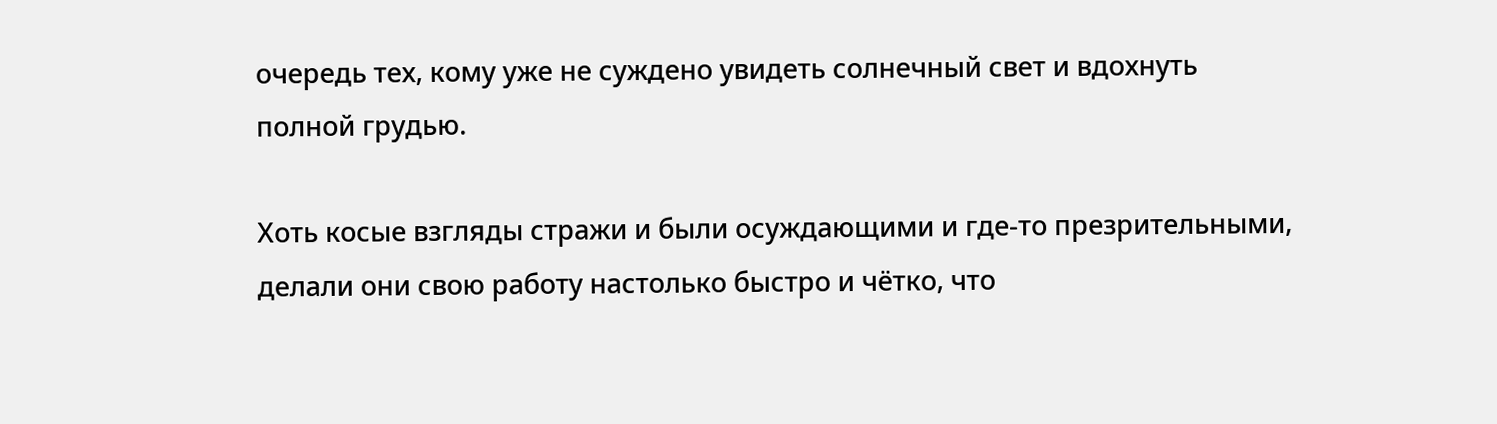очередь тех, кому уже не суждено увидеть солнечный свет и вдохнуть полной грудью.

Хоть косые взгляды стражи и были осуждающими и где-то презрительными, делали они свою работу настолько быстро и чётко, что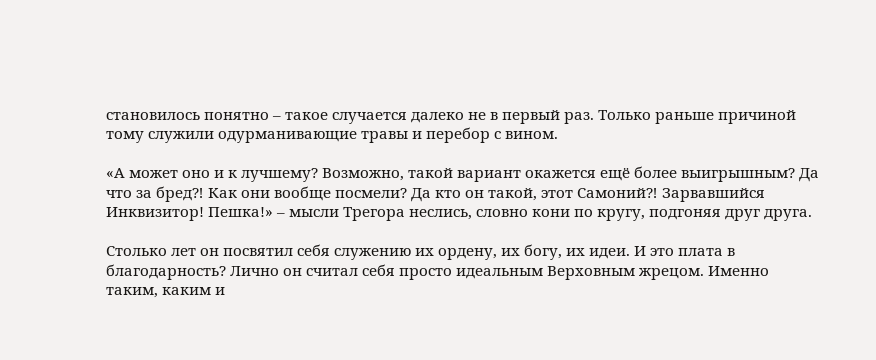становилось понятно – такое случается далеко не в первый раз. Только раньше причиной тому служили одурманивающие травы и перебор с вином.

«А может оно и к лучшему? Возможно, такой вариант окажется ещё более выигрышным? Да что за бред⁈ Как они вообще посмели? Да кто он такой, этот Самоний⁈ Зарвавшийся Инквизитор! Пешка!» – мысли Трегора неслись, словно кони по кругу, подгоняя друг друга.

Столько лет он посвятил себя служению их ордену, их богу, их идеи. И это плата в благодарность? Лично он считал себя просто идеальным Верховным жрецом. Именно таким, каким и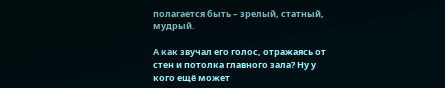полагается быть – зрелый, статный, мудрый.

А как звучал его голос, отражаясь от стен и потолка главного зала? Ну у кого ещё может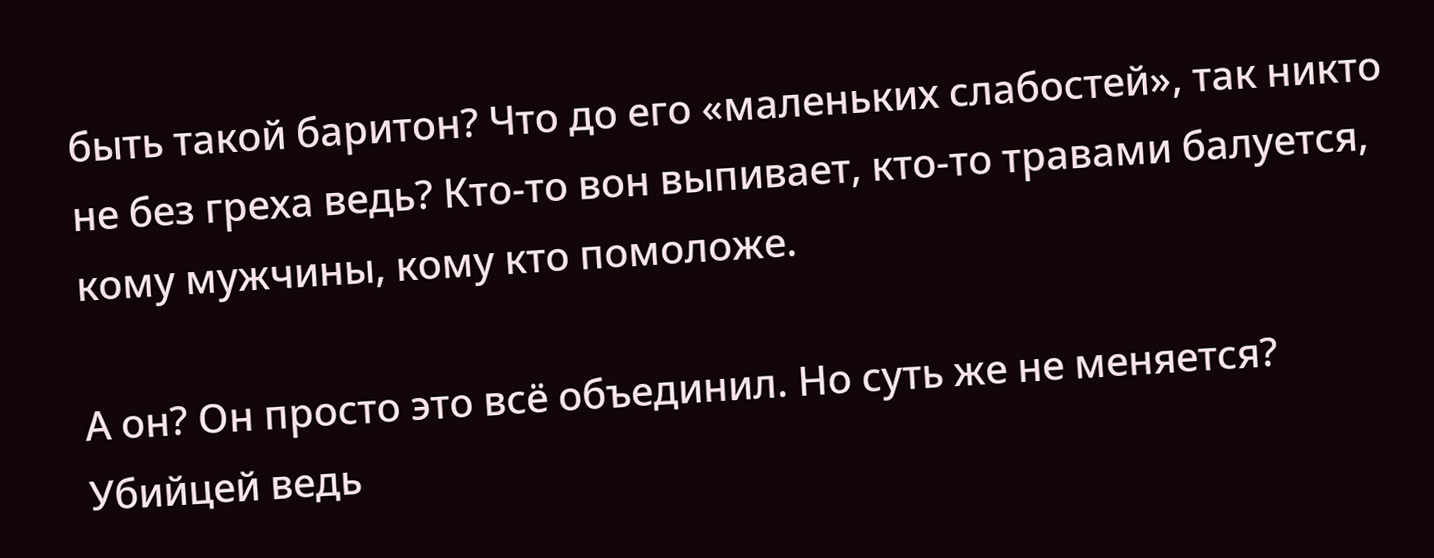быть такой баритон? Что до его «маленьких слабостей», так никто не без греха ведь? Кто-то вон выпивает, кто-то травами балуется, кому мужчины, кому кто помоложе.

А он? Он просто это всё объединил. Но суть же не меняется? Убийцей ведь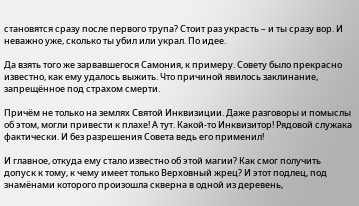становятся сразу после первого трупа? Стоит раз украсть – и ты сразу вор. И неважно уже, сколько ты убил или украл. По идее.

Да взять того же зарвавшегося Самония, к примеру. Совету было прекрасно известно, как ему удалось выжить. Что причиной явилось заклинание, запрещённое под страхом смерти.

Причём не только на землях Святой Инквизиции. Даже разговоры и помыслы об этом, могли привести к плахе! А тут. Какой-то Инквизитор! Рядовой служака фактически. И без разрешения Совета ведь его применил!

И главное, откуда ему стало известно об этой магии? Как смог получить допуск к тому, к чему имеет только Верховный жрец? И этот подлец, под знамёнами которого произошла скверна в одной из деревень,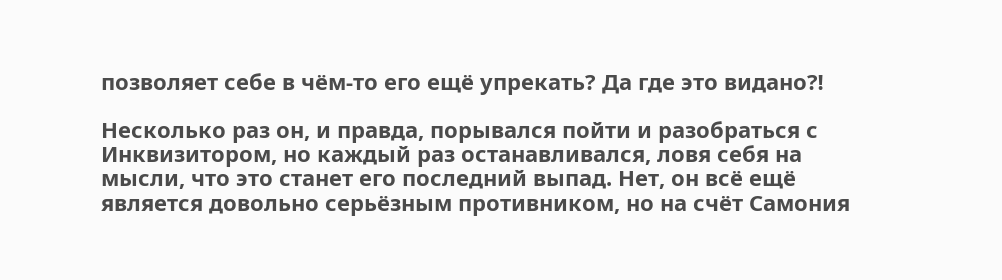позволяет себе в чём-то его ещё упрекать? Да где это видано⁈

Несколько раз он, и правда, порывался пойти и разобраться с Инквизитором, но каждый раз останавливался, ловя себя на мысли, что это станет его последний выпад. Нет, он всё ещё является довольно серьёзным противником, но на счёт Самония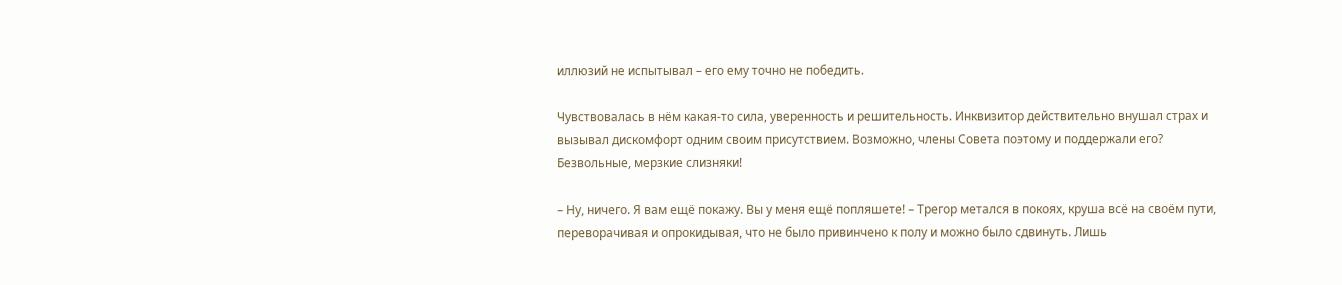иллюзий не испытывал – его ему точно не победить.

Чувствовалась в нём какая-то сила, уверенность и решительность. Инквизитор действительно внушал страх и вызывал дискомфорт одним своим присутствием. Возможно, члены Совета поэтому и поддержали его? Безвольные, мерзкие слизняки!

– Ну, ничего. Я вам ещё покажу. Вы у меня ещё попляшете! – Трегор метался в покоях, круша всё на своём пути, переворачивая и опрокидывая, что не было привинчено к полу и можно было сдвинуть. Лишь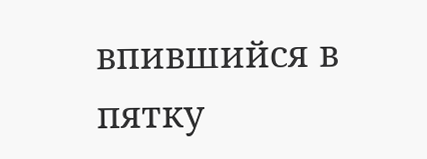впившийся в пятку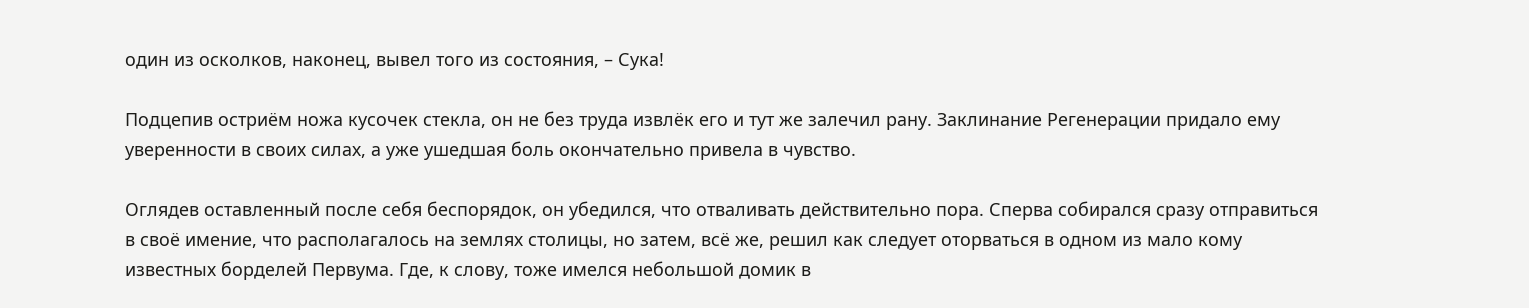один из осколков, наконец, вывел того из состояния, – Сука!

Подцепив остриём ножа кусочек стекла, он не без труда извлёк его и тут же залечил рану. Заклинание Регенерации придало ему уверенности в своих силах, а уже ушедшая боль окончательно привела в чувство.

Оглядев оставленный после себя беспорядок, он убедился, что отваливать действительно пора. Сперва собирался сразу отправиться в своё имение, что располагалось на землях столицы, но затем, всё же, решил как следует оторваться в одном из мало кому известных борделей Первума. Где, к слову, тоже имелся небольшой домик в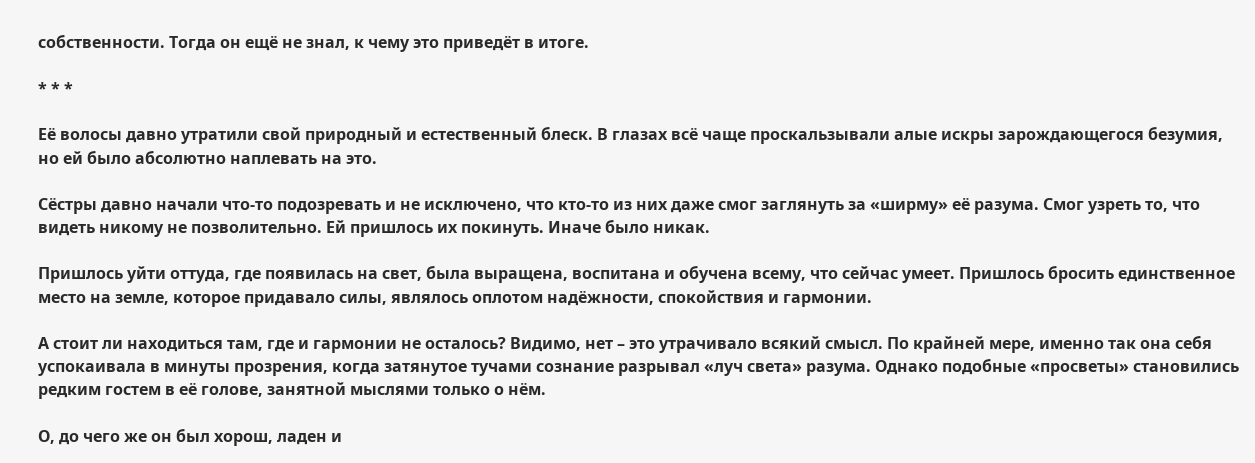собственности. Тогда он ещё не знал, к чему это приведёт в итоге.

* * *

Её волосы давно утратили свой природный и естественный блеск. В глазах всё чаще проскальзывали алые искры зарождающегося безумия, но ей было абсолютно наплевать на это.

Сёстры давно начали что-то подозревать и не исключено, что кто-то из них даже смог заглянуть за «ширму» её разума. Смог узреть то, что видеть никому не позволительно. Ей пришлось их покинуть. Иначе было никак.

Пришлось уйти оттуда, где появилась на свет, была выращена, воспитана и обучена всему, что сейчас умеет. Пришлось бросить единственное место на земле, которое придавало силы, являлось оплотом надёжности, спокойствия и гармонии.

А стоит ли находиться там, где и гармонии не осталось? Видимо, нет – это утрачивало всякий смысл. По крайней мере, именно так она себя успокаивала в минуты прозрения, когда затянутое тучами сознание разрывал «луч света» разума. Однако подобные «просветы» становились редким гостем в её голове, занятной мыслями только о нём.

О, до чего же он был хорош, ладен и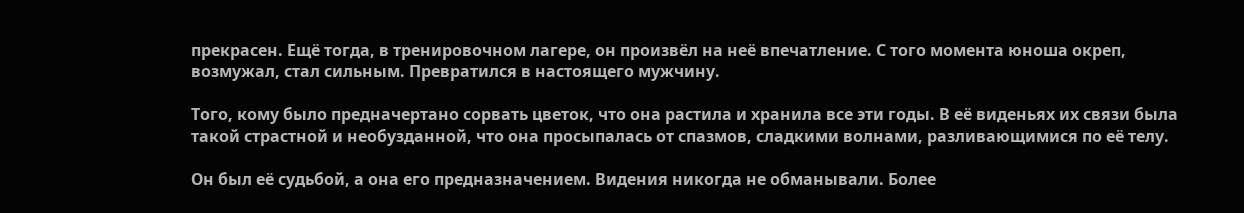прекрасен. Ещё тогда, в тренировочном лагере, он произвёл на неё впечатление. С того момента юноша окреп, возмужал, стал сильным. Превратился в настоящего мужчину.

Того, кому было предначертано сорвать цветок, что она растила и хранила все эти годы. В её виденьях их связи была такой страстной и необузданной, что она просыпалась от спазмов, сладкими волнами, разливающимися по её телу.

Он был её судьбой, а она его предназначением. Видения никогда не обманывали. Более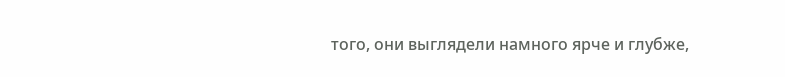того, они выглядели намного ярче и глубже,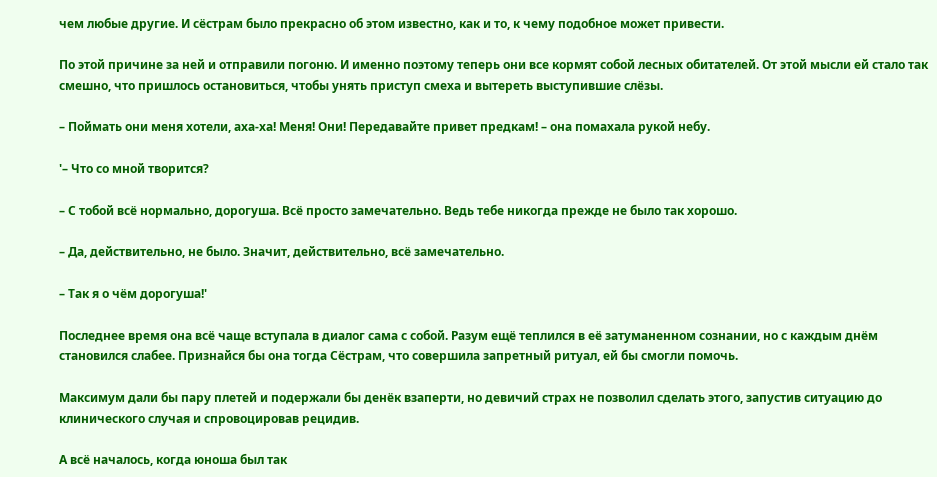чем любые другие. И сёстрам было прекрасно об этом известно, как и то, к чему подобное может привести.

По этой причине за ней и отправили погоню. И именно поэтому теперь они все кормят собой лесных обитателей. От этой мысли ей стало так смешно, что пришлось остановиться, чтобы унять приступ смеха и вытереть выступившие слёзы.

– Поймать они меня хотели, аха-ха! Меня! Они! Передавайте привет предкам! – она помахала рукой небу.

'– Что со мной творится?

– С тобой всё нормально, дорогуша. Всё просто замечательно. Ведь тебе никогда прежде не было так хорошо.

– Да, действительно, не было. Значит, действительно, всё замечательно.

– Так я о чём дорогуша!'

Последнее время она всё чаще вступала в диалог сама с собой. Разум ещё теплился в её затуманенном сознании, но с каждым днём становился слабее. Признайся бы она тогда Сёстрам, что совершила запретный ритуал, ей бы смогли помочь.

Максимум дали бы пару плетей и подержали бы денёк взаперти, но девичий страх не позволил сделать этого, запустив ситуацию до клинического случая и спровоцировав рецидив.

А всё началось, когда юноша был так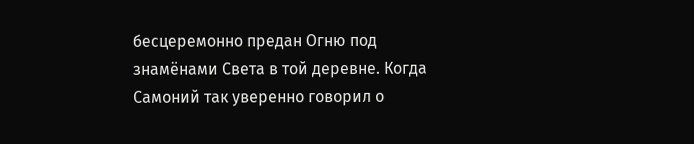бесцеремонно предан Огню под знамёнами Света в той деревне. Когда Самоний так уверенно говорил о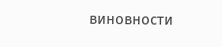виновности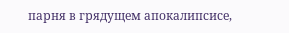парня в грядущем апокалипсисе,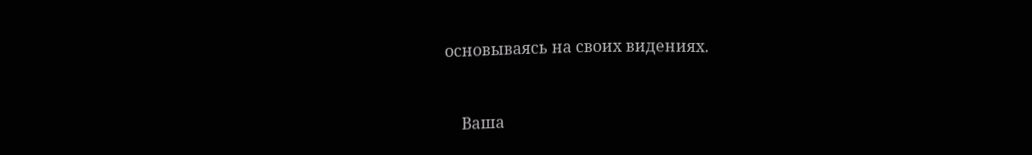основываясь на своих видениях.


    Ваша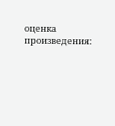оценка произведения: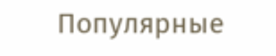Популярные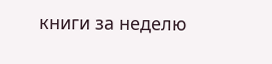книги за неделю